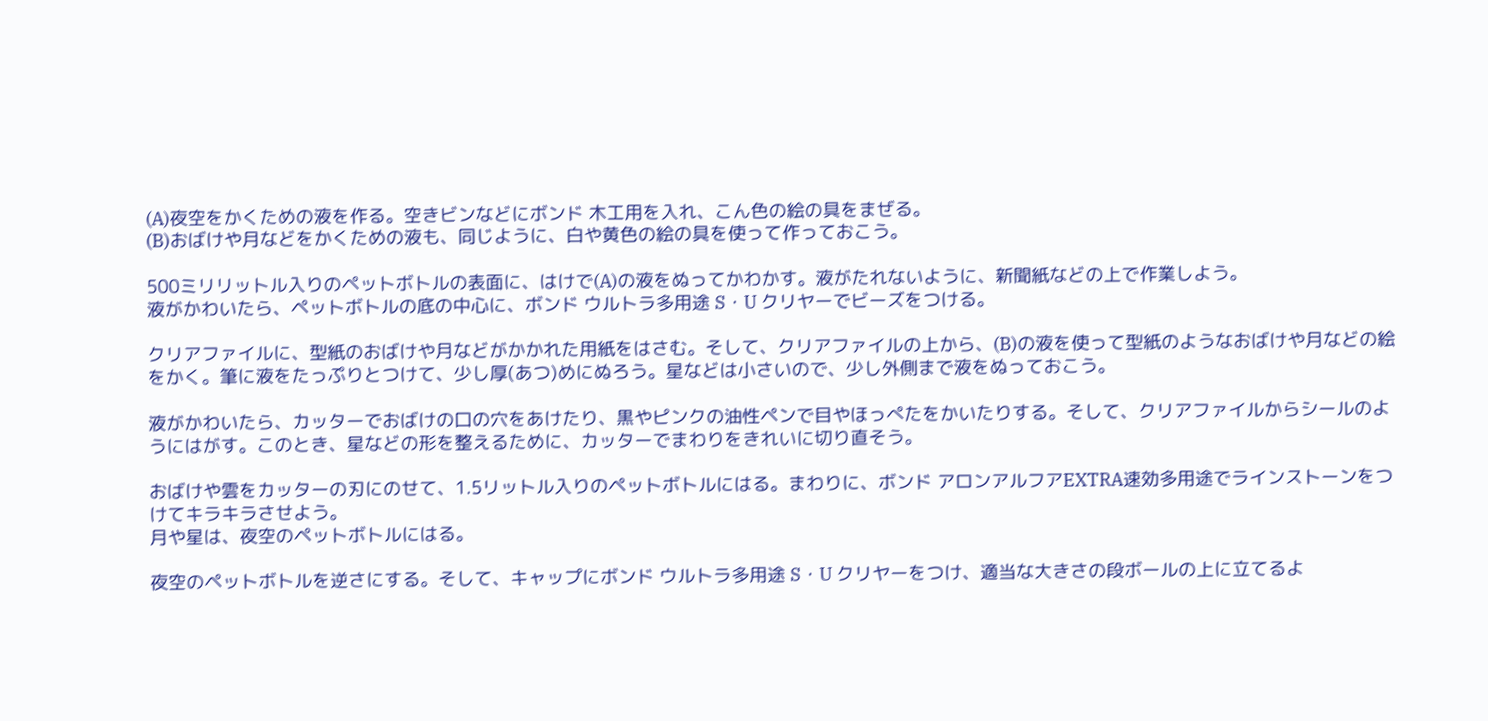(A)夜空をかくための液を作る。空きビンなどにボンド 木工用を入れ、こん色の絵の具をまぜる。
(B)おばけや月などをかくための液も、同じように、白や黄色の絵の具を使って作っておこう。

500ミリリットル入りのペットボトルの表面に、はけで(A)の液をぬってかわかす。液がたれないように、新聞紙などの上で作業しよう。
液がかわいたら、ペットボトルの底の中心に、ボンド ウルトラ多用途 S・U クリヤーでビーズをつける。

クリアファイルに、型紙のおばけや月などがかかれた用紙をはさむ。そして、クリアファイルの上から、(B)の液を使って型紙のようなおばけや月などの絵をかく。筆に液をたっぷりとつけて、少し厚(あつ)めにぬろう。星などは小さいので、少し外側まで液をぬっておこう。

液がかわいたら、カッターでおばけの口の穴をあけたり、黒やピンクの油性ペンで目やほっぺたをかいたりする。そして、クリアファイルからシールのようにはがす。このとき、星などの形を整えるために、カッターでまわりをきれいに切り直そう。

おばけや雲をカッターの刃にのせて、1.5リットル入りのペットボトルにはる。まわりに、ボンド アロンアルフアEXTRA速効多用途でラインストーンをつけてキラキラさせよう。
月や星は、夜空のペットボトルにはる。

夜空のペットボトルを逆さにする。そして、キャップにボンド ウルトラ多用途 S・U クリヤーをつけ、適当な大きさの段ボールの上に立てるよ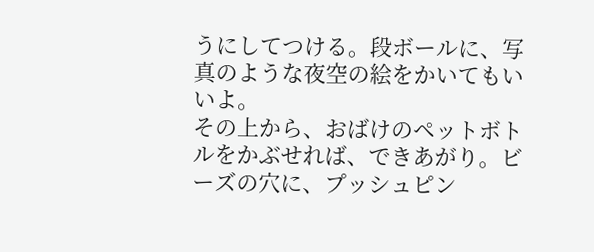うにしてつける。段ボールに、写真のような夜空の絵をかいてもいいよ。
その上から、おばけのペットボトルをかぶせれば、できあがり。ビーズの穴に、プッシュピン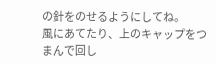の針をのせるようにしてね。
風にあてたり、上のキャップをつまんで回し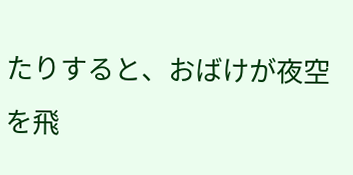たりすると、おばけが夜空を飛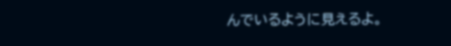んでいるように見えるよ。